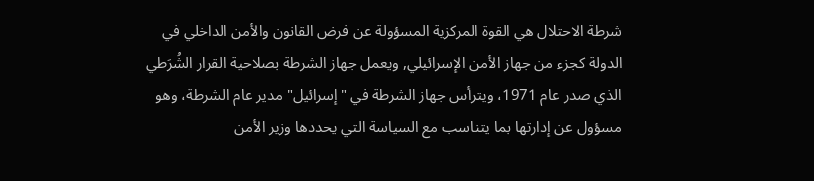شرطة الاحتلال هي القوة المركزية المسؤولة عن فرض القانون والأمن الداخلي في الدولة كجزء من جهاز الأمن الإسرائيلي, ويعمل جهاز الشرطة بصلاحية القرار الشُرَطي الذي صدر عام 1971، ويترأس جهاز الشرطة في "إسرائيل" مدير عام الشرطة، وهو مسؤول عن إدارتها بما يتناسب مع السياسة التي يحددها وزير الأمن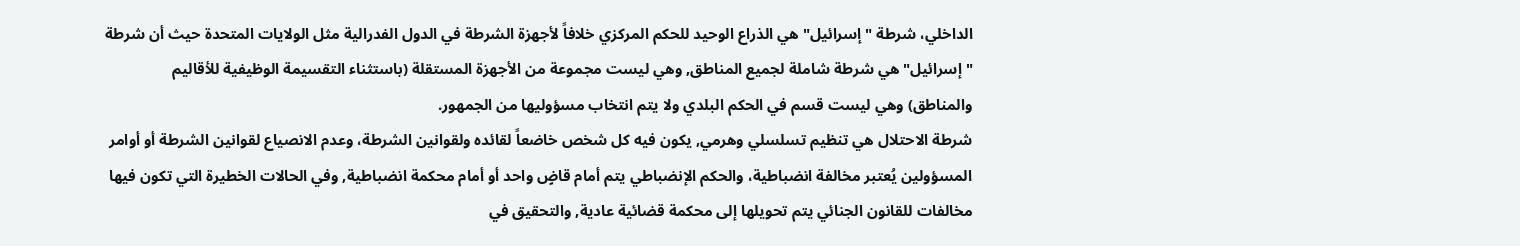الداخلي، شرطة "إسرائيل" هي الذراع الوحيد للحكم المركزي خلافاً لأجهزة الشرطة في الدول الفدرالية مثل الولايات المتحدة حيث أن شرطة "إسرائيل" هي شرطة شاملة لجميع المناطق, وهي ليست مجموعة من الأجهزة المستقلة (باستثناء التقسيمة الوظيفية للأقاليم والمناطق) وهي ليست قسم في الحكم البلدي ولا يتم انتخاب مسؤوليها من الجمهور.
شرطة الاحتلال هي تنظيم تسلسلي وهرمي, يكون فيه كل شخص خاضعاً لقائده ولقوانين الشرطة، وعدم الانصياع لقوانين الشرطة أو أوامر المسؤولين يُعتبر مخالفة انضباطية، والحكم الإنضباطي يتم أمام قاضٍ واحد أو أمام محكمة انضباطية, وفي الحالات الخطيرة التي تكون فيها مخالفات للقانون الجنائي يتم تحويلها إلى محكمة قضائية عادية, والتحقيق في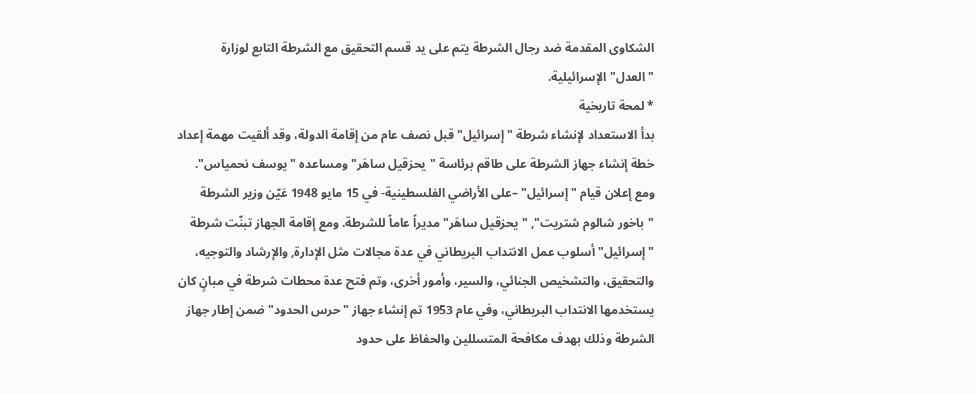الشكاوى المقدمة ضد رجال الشرطة يتم على يد قسم التحقيق مع الشرطة التابع لوزارة "العدل" الإسرائيلية.
* لمحة تاريخية
بدأ الاستعداد لإنشاء شرطة "إسرائيل" قبل نصف عام من إقامة الدولة، وقد ألقيت مهمة إعداد خطة إنشاء جهاز الشرطة على طاقم برئاسة "يحزقيل ساهَر" ومساعده "يوسف نحمياس". ومع إعلان قيام "إسرائيل" –على الأراضي الفلسطينية- في 15 مايو 1948 عَيّن وزير الشرطة "باخور شالوم شتريت", "يحزقيل ساهَر" مديراً عاماً للشرطة. ومع إقامة الجهاز تبنّت شرطة "إسرائيل" أسلوب عمل الانتداب البريطاني في عدة مجالات مثل الإدارة, والإرشاد والتوجيه، والتحقيق، والتشخيص الجنائي، والسير، وأمور أخرى، وتم فتح عدة محطات شرطة في مبانٍ كان يستخدمها الانتداب البريطاني، وفي عام 1953 تم إنشاء جهاز "حرس الحدود" ضمن إطار جهاز الشرطة وذلك بهدف مكافحة المتسللين والحفاظ على حدود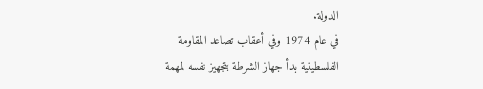الدولة.
في عام 1974 وفي أعقاب تصاعد المقاومة الفلسطينية بدأ جهاز الشرطة بتجهيز نفسه لمهمة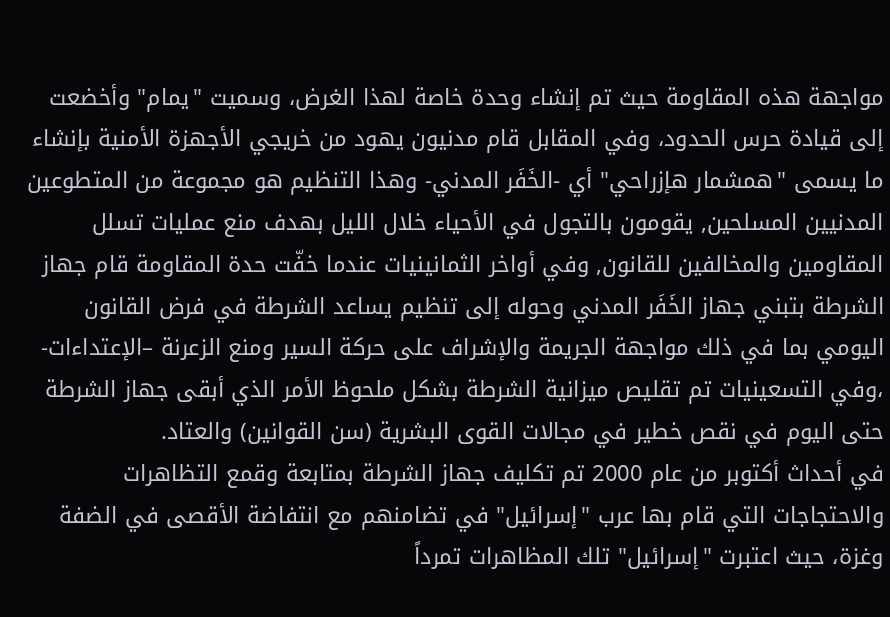مواجهة هذه المقاومة حيث تم إنشاء وحدة خاصة لهذا الغرض، وسميت "يمام" وأخضعت إلى قيادة حرس الحدود، وفي المقابل قام مدنيون يهود من خريجي الأجهزة الأمنية بإنشاء ما يسمى "همشمار هإزراحي" أي -الخَفَر المدني- وهذا التنظيم هو مجموعة من المتطوعين المدنيين المسلحين, يقومون بالتجول في الأحياء خلال الليل بهدف منع عمليات تسلل المقاومين والمخالفين للقانون, وفي أواخر الثمانينيات عندما خفّت حدة المقاومة قام جهاز الشرطة بتبني جهاز الخَفَر المدني وحوله إلى تنظيم يساعد الشرطة في فرض القانون اليومي بما في ذلك مواجهة الجريمة والإشراف على حركة السير ومنع الزعرنة –الإعتداءات- ،وفي التسعينيات تم تقليص ميزانية الشرطة بشكل ملحوظ الأمر الذي أبقى جهاز الشرطة حتى اليوم في نقص خطير في مجالات القوى البشرية (سن القوانين) والعتاد.
في أحداث أكتوبر من عام 2000 تم تكليف جهاز الشرطة بمتابعة وقمع التظاهرات والاحتجاجات التي قام بها عرب "إسرائيل" في تضامنهم مع انتفاضة الأقصى في الضفة وغزة، حيث اعتبرت "إسرائيل" تلك المظاهرات تمرداً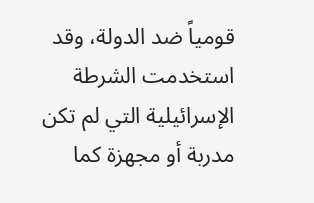قومياً ضد الدولة، وقد استخدمت الشرطة الإسرائيلية التي لم تكن مدربة أو مجهزة كما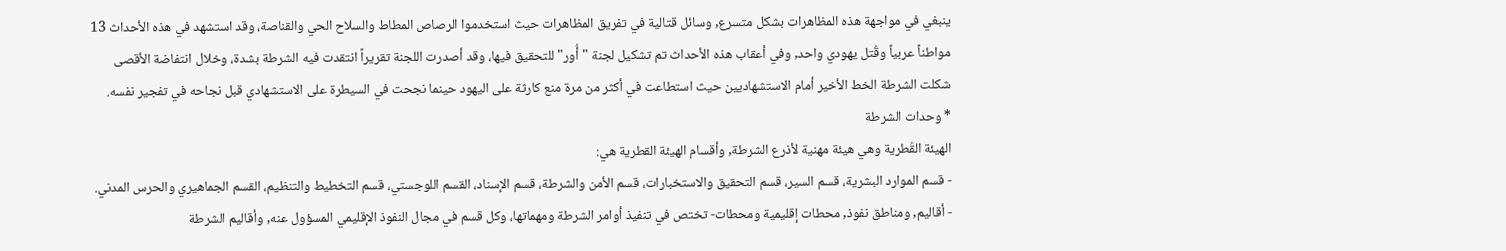ينبغي في مواجهة هذه المظاهرات بشكل متسرع, وسائل قتالية في تفريق المظاهرات حيث استخدموا الرصاص المطاط والسلاح الحي والقناصة، وقد استشهد في هذه الأحداث 13 مواطناً عربياً وقُتل يهودي واحد, وفي أعقاب هذه الأحداث تم تشكيل لجنة "أُور" للتحقيق فيها، وقد أصدرت اللجنة تقريراً انتقدت فيه الشرطة بشدة، وخلال انتفاضة الأقصى شكلت الشرطة الخط الأخير أمام الاستشهاديين حيث استطاعت في أكثر من مرة منع كارثة على اليهود حينما نجحت في السيطرة على الاستشهادي قبل نجاحه في تفجير نفسه.
* وحدات الشرطة
الهيئة القُطرية وهي هيئة مهنية لأذرع الشرطة, وأقسام الهيئة القطرية هي:
- قسم الموارد البشرية، قسم السير، قسم التحقيق والاستخبارات، قسم الأمن والشرطة، قسم الإسناد، القسم اللوجستي، قسم التخطيط والتنظيم، القسم الجماهيري والحرس المدني.
- أقاليم, ومناطق نفوذ, محطات إقليمية ومحطات- تختص في تنفيذ أوامر الشرطة ومهماتها، وكل قسم في مجال النفوذ الإقليمي المسؤول عنه, وأقاليم الشرطة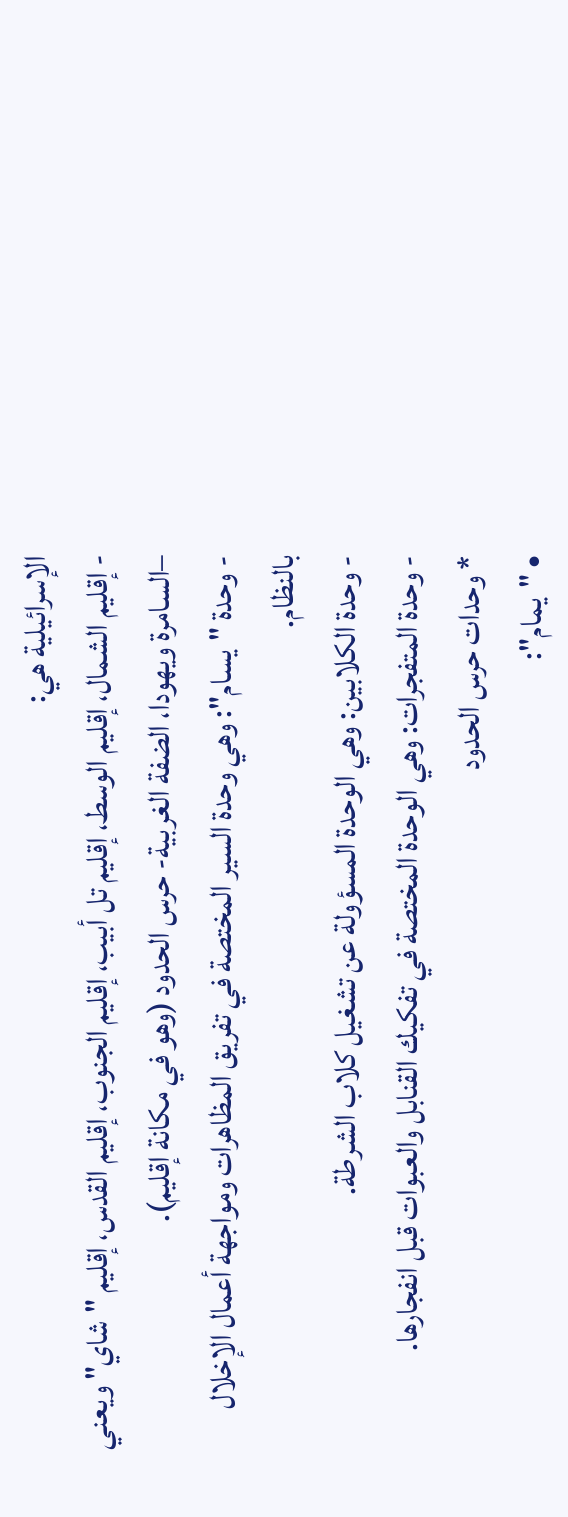الإسرائيلية هي:
- إقليم الشمال، إقليم الوسط، إقليم تل أبيب، إقليم الجنوب، إقليم القدس، إقليم "شاي" ويعني –السامرة ويهودا، الضفة الغربية- حرس الحدود (وهو في مكانة إقليم).
- وحدة "يسام": وهي وحدة السير المختصة في تفريق المظاهرات ومواجهة أعمال الإخلال بالنظام.
- وحدة الكلابين: وهي الوحدة المسؤولة عن تشغيل كلاب الشرطة.
- وحدة المتفجرات: وهي الوحدة المختصة في تفكيك القنابل والعبوات قبل انفجارها.
* وحدات حرس الحدود
• "يمام":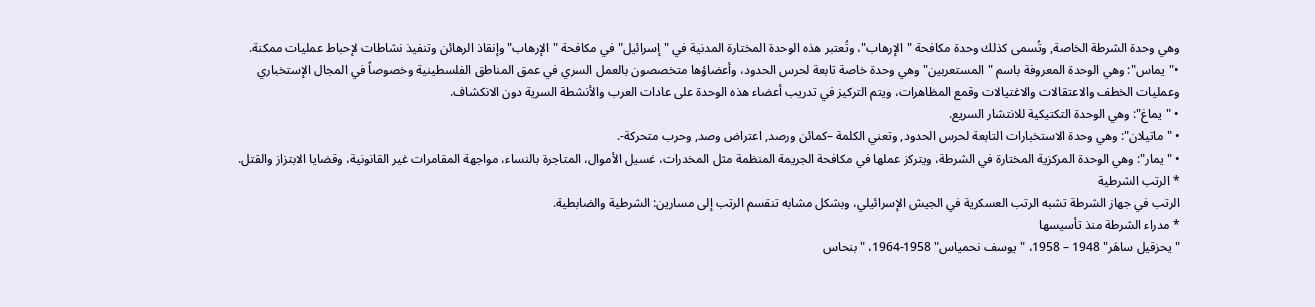وهي وحدة الشرطة الخاصة, وتُسمى كذلك وحدة مكافحة "الإرهاب"، وتُعتبر هذه الوحدة المختارة المدنية في "إسرائيل" في مكافحة "الإرهاب" وإنقاذ الرهائن وتنفيذ نشاطات لإحباط عمليات ممكنة.
•"يماس": وهي الوحدة المعروفة باسم "المستعربين" وهي وحدة خاصة تابعة لحرس الحدود، وأعضاؤها متخصصون بالعمل السري في عمق المناطق الفلسطينية وخصوصاً في المجال الإستخباري وعمليات الخطف والاعتقالات والاغتيالات وقمع المظاهرات، ويتم التركيز في تدريب أعضاء هذه الوحدة على عادات العرب والأنشطة السرية دون الانكشاف.
• "يماغ": وهي الوحدة التكتيكية للانتشار السريع.
• "ماتيلان": وهي وحدة الاستخبارات التابعة لحرس الحدود, وتعني الكلمة –كمائن ورصد, اعتراض وصد, وحرب متحركة-.
• "يمار": وهي الوحدة المركزية المختارة في الشرطة، ويتركز عملها في مكافحة الجريمة المنظمة مثل المخدرات، غسيل الأموال، المتاجرة بالنساء، مواجهة المقامرات غير القانونية، وقضايا الابتزاز والقتل.
* الرتب الشرطية
الرتب في جهاز الشرطة تشبه الرتب العسكرية في الجيش الإسرائيلي، وبشكل مشابه تنقسم الرتب إلى مسارين: الشرطية والضابطية.
* مدراء الشرطة منذ تأسيسها
"يحزقيل ساهَر" 1948 – 1958، "يوسف نحمياس" 1958-1964، "بنحاس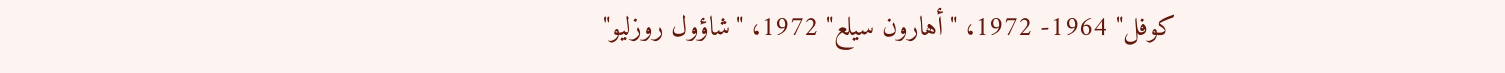كوفل" 1964- 1972، "أهارون سيلع" 1972، "شاؤول روزليو"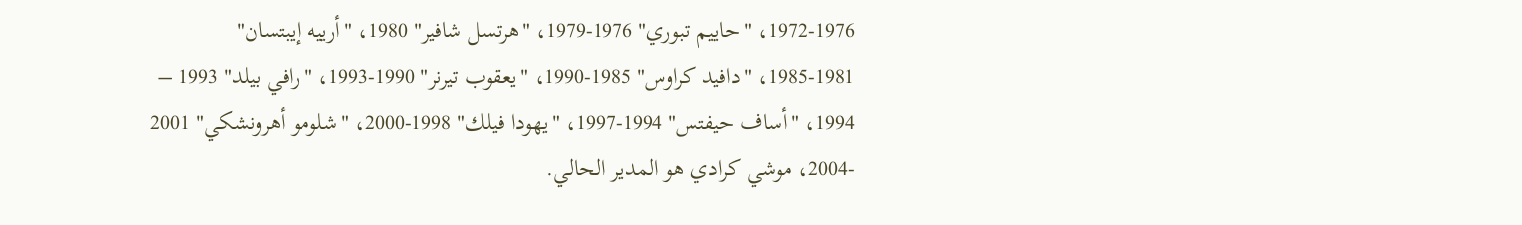1972-1976، "حاييم تبوري" 1976-1979، "هرتسل شافير" 1980، "أرييه إيبتسان" 1981-1985، "دافيد كراوس" 1985-1990، "يعقوب تيرنر" 1990-1993، "رافي بيلد" 1993 – 1994، "أساف حيفتس" 1994-1997، "يهودا فيلك" 1998-2000، "شلومو أهرونشكي" 2001 -2004، موشي كرادي هو المدير الحالي.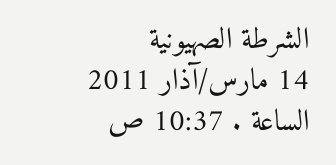الشرطة الصهيونية
14 مارس/آذار 2011 الساعة . 10:37 ص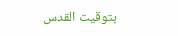بتوقيت القدس